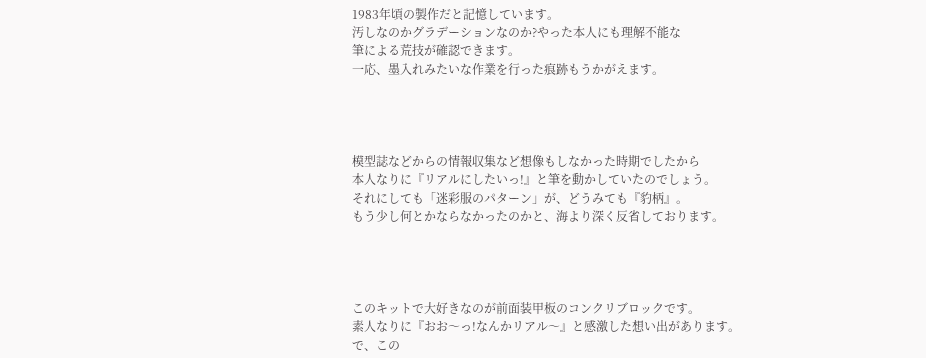1983年頃の製作だと記憶しています。
汚しなのかグラデーションなのか?やった本人にも理解不能な
筆による荒技が確認できます。
一応、墨入れみたいな作業を行った痕跡もうかがえます。




模型誌などからの情報収集など想像もしなかった時期でしたから
本人なりに『リアルにしたいっ!』と筆を動かしていたのでしょう。
それにしても「迷彩服のパターン」が、どうみても『豹柄』。
もう少し何とかならなかったのかと、海より深く反省しております。




このキットで大好きなのが前面装甲板のコンクリブロックです。
素人なりに『おお〜っ!なんかリアル〜』と感激した想い出があります。
で、この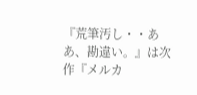『荒筆汚し・・ああ、勘違い。』は次作『メルカ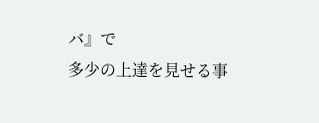バ』で
多少の上達を見せる事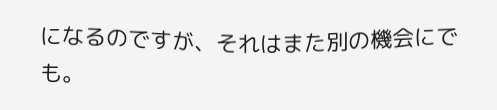になるのですが、それはまた別の機会にでも。